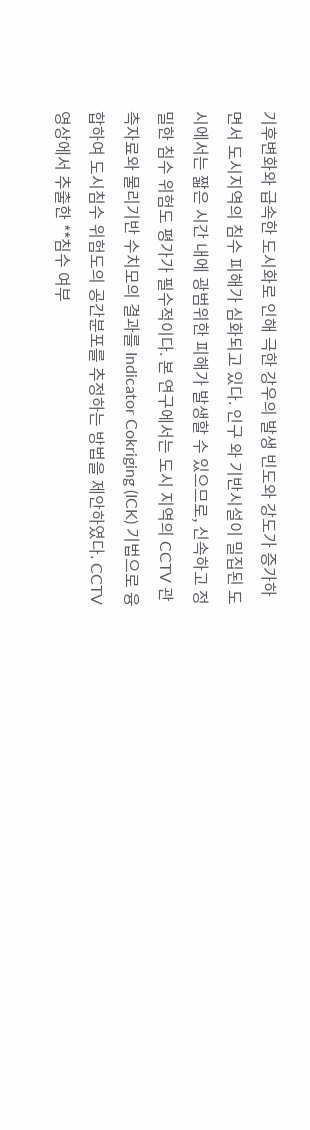기후변화와 급속한 도시화로 인해 극한 강우의 발생 빈도와 강도가 증가하면서 도시지역의 침수 피해가 심화되고 있다. 인구 와 기반시설이 밀집된 도시에서는 짧은 시간 내에 광범위한 피해가 발생할 수 있으므로, 신속하고 정밀한 침수 위험도 평가가 필수적이다. 본 연구에서는 도시 지역의 CCTV 관측자료와 물리기반 수치모의 결과를 Indicator Cokriging (ICK) 기법으로 융 합하여 도시침수 위험도의 공간분포를 추정하는 방법을 제안하였다. CCTV 영상에서 추출한 **침수 여부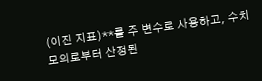(이진 지표)**를 주 변수로 사용하고, 수치모의로부터 산정된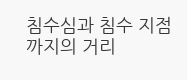침수심과 침수 지점까지의 거리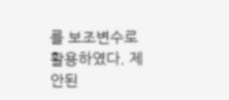를 보조변수로 활용하였다. 제안된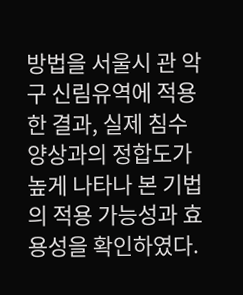방법을 서울시 관 악구 신림유역에 적용한 결과, 실제 침수 양상과의 정합도가 높게 나타나 본 기법의 적용 가능성과 효용성을 확인하였다.